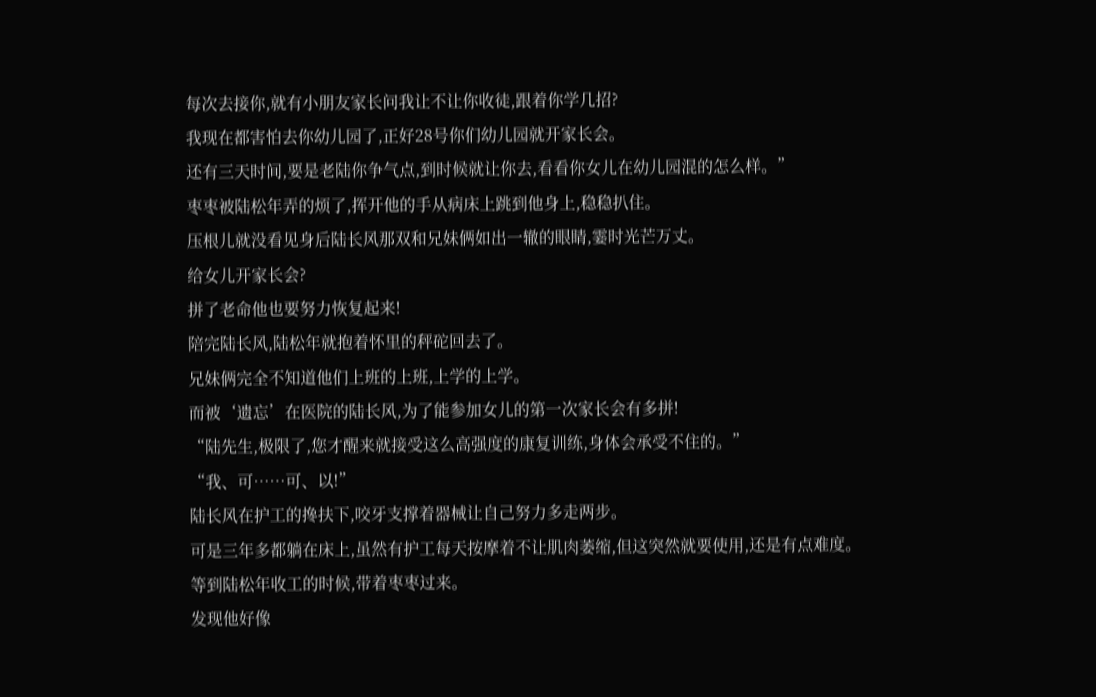每次去接你,就有小朋友家长问我让不让你收徒,跟着你学几招?
我现在都害怕去你幼儿园了,正好28号你们幼儿园就开家长会。
还有三天时间,要是老陆你争气点,到时候就让你去,看看你女儿在幼儿园混的怎么样。”
枣枣被陆松年弄的烦了,挥开他的手从病床上跳到他身上,稳稳扒住。
压根儿就没看见身后陆长风那双和兄妹俩如出一辙的眼睛,霎时光芒万丈。
给女儿开家长会?
拼了老命他也要努力恢复起来!
陪完陆长风,陆松年就抱着怀里的秤砣回去了。
兄妹俩完全不知道他们上班的上班,上学的上学。
而被‘遗忘’在医院的陆长风,为了能参加女儿的第一次家长会有多拼!
“陆先生,极限了,您才醒来就接受这么高强度的康复训练,身体会承受不住的。”
“我、可……可、以!”
陆长风在护工的搀扶下,咬牙支撑着器械让自己努力多走两步。
可是三年多都躺在床上,虽然有护工每天按摩着不让肌肉萎缩,但这突然就要使用,还是有点难度。
等到陆松年收工的时候,带着枣枣过来。
发现他好像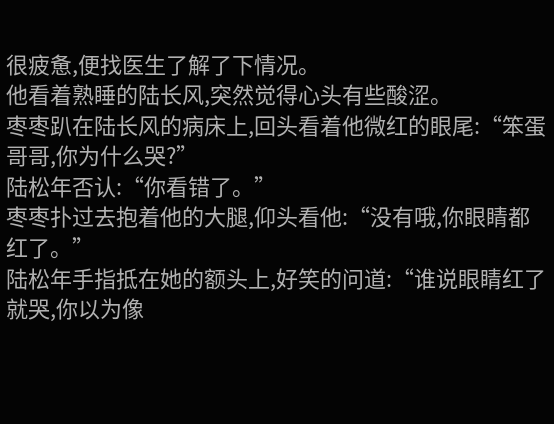很疲惫,便找医生了解了下情况。
他看着熟睡的陆长风,突然觉得心头有些酸涩。
枣枣趴在陆长风的病床上,回头看着他微红的眼尾:“笨蛋哥哥,你为什么哭?”
陆松年否认:“你看错了。”
枣枣扑过去抱着他的大腿,仰头看他:“没有哦,你眼睛都红了。”
陆松年手指抵在她的额头上,好笑的问道:“谁说眼睛红了就哭,你以为像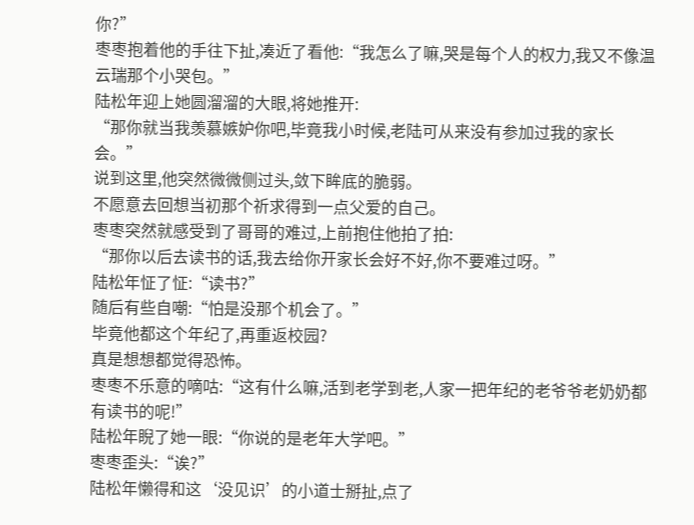你?”
枣枣抱着他的手往下扯,凑近了看他:“我怎么了嘛,哭是每个人的权力,我又不像温云瑞那个小哭包。”
陆松年迎上她圆溜溜的大眼,将她推开:
“那你就当我羡慕嫉妒你吧,毕竟我小时候,老陆可从来没有参加过我的家长会。”
说到这里,他突然微微侧过头,敛下眸底的脆弱。
不愿意去回想当初那个祈求得到一点父爱的自己。
枣枣突然就感受到了哥哥的难过,上前抱住他拍了拍:
“那你以后去读书的话,我去给你开家长会好不好,你不要难过呀。”
陆松年怔了怔:“读书?”
随后有些自嘲:“怕是没那个机会了。”
毕竟他都这个年纪了,再重返校园?
真是想想都觉得恐怖。
枣枣不乐意的嘀咕:“这有什么嘛,活到老学到老,人家一把年纪的老爷爷老奶奶都有读书的呢!”
陆松年睨了她一眼:“你说的是老年大学吧。”
枣枣歪头:“诶?”
陆松年懒得和这‘没见识’的小道士掰扯,点了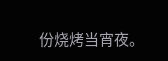份烧烤当宵夜。